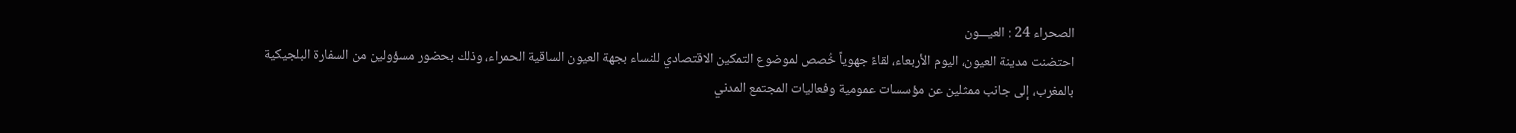الصحراء 24 : العيـــون
احتضنت مدينة العيون، اليوم الأربعاء، لقاءً جهوياً خُصص لموضوع التمكين الاقتصادي للنساء بجهة العيون الساقية الحمراء، وذلك بحضور مسؤولين من السفارة البلجيكية بالمغرب، إلى جانب ممثلين عن مؤسسات عمومية وفعاليات المجتمع المدني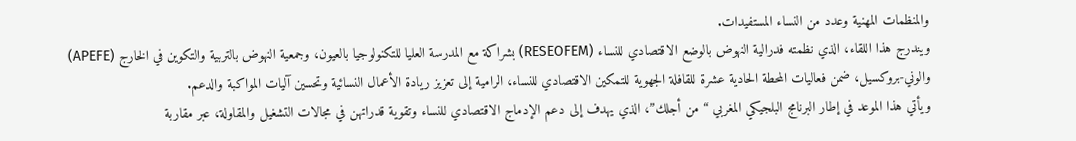والمنظمات المهنية وعدد من النساء المستفيدات.
ويندرج هذا اللقاء، الذي نظمته فدرالية النهوض بالوضع الاقتصادي للنساء (RESEOFEM) بشراكة مع المدرسة العليا للتكنولوجيا بالعيون، وجمعية النهوض بالتربية والتكوين في الخارج (APEFE) والوني-بروكسيل، ضمن فعاليات المحطة الحادية عشرة للقافلة الجهوية للتمكين الاقتصادي للنساء، الرامية إلى تعزيز ريادة الأعمال النسائية وتحسين آليات المواكبة والدعم.
ويأتي هذا الموعد في إطار البرنامج البلجيكي المغربي “من أجلك”، الذي يهدف إلى دعم الإدماج الاقتصادي للنساء وتقوية قدراتهن في مجالات التشغيل والمقاولة، عبر مقاربة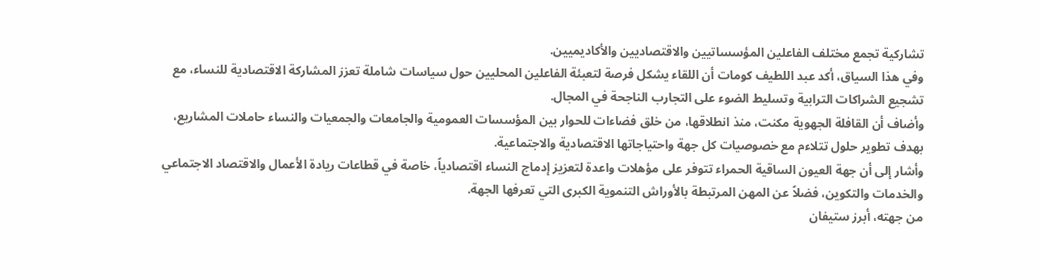تشاركية تجمع مختلف الفاعلين المؤسساتيين والاقتصاديين والأكاديميين.
وفي هذا السياق، أكد عبد اللطيف كومات أن اللقاء يشكل فرصة لتعبئة الفاعلين المحليين حول سياسات شاملة تعزز المشاركة الاقتصادية للنساء، مع تشجيع الشراكات الترابية وتسليط الضوء على التجارب الناجحة في المجال.
وأضاف أن القافلة الجهوية مكنت، منذ انطلاقها، من خلق فضاءات للحوار بين المؤسسات العمومية والجامعات والجمعيات والنساء حاملات المشاريع، بهدف تطوير حلول تتلاءم مع خصوصيات كل جهة واحتياجاتها الاقتصادية والاجتماعية.
وأشار إلى أن جهة العيون الساقية الحمراء تتوفر على مؤهلات واعدة لتعزيز إدماج النساء اقتصادياً، خاصة في قطاعات ريادة الأعمال والاقتصاد الاجتماعي والخدمات والتكوين، فضلاً عن المهن المرتبطة بالأوراش التنموية الكبرى التي تعرفها الجهة.
من جهته، أبرز ستيفان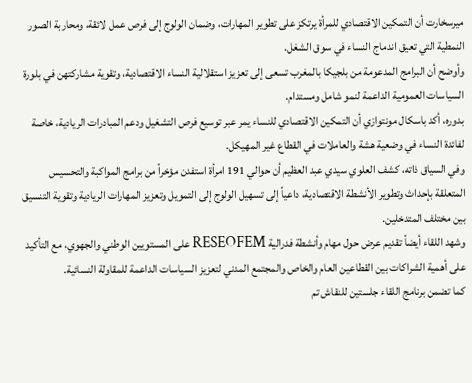ميرسخارت أن التمكين الاقتصادي للمرأة يرتكز على تطوير المهارات، وضمان الولوج إلى فرص عمل لائقة، ومحاربة الصور النمطية التي تعيق اندماج النساء في سوق الشغل.
وأوضح أن البرامج المدعومة من بلجيكا بالمغرب تسعى إلى تعزيز استقلالية النساء الاقتصادية، وتقوية مشاركتهن في بلورة السياسات العمومية الداعمة لنمو شامل ومستدام.
بدوره، أكد باسكال مونتوازي أن التمكين الاقتصادي للنساء يمر عبر توسيع فرص التشغيل ودعم المبادرات الريادية، خاصة لفائدة النساء في وضعية هشة والعاملات في القطاع غير المهيكل.
وفي السياق ذاته، كشف العلوي سيدي عبد العظيم أن حوالي 191 امرأة استفدن مؤخراً من برامج المواكبة والتحسيس المتعلقة بإحداث وتطوير الأنشطة الاقتصادية، داعياً إلى تسهيل الولوج إلى التمويل وتعزيز المهارات الريادية وتقوية التنسيق بين مختلف المتدخلين.
وشهد اللقاء أيضاً تقديم عرض حول مهام وأنشطة فدرالية RESEOFEM على المستويين الوطني والجهوي، مع التأكيد على أهمية الشراكات بين القطاعين العام والخاص والمجتمع المدني لتعزيز السياسات الداعمة للمقاولة النسائية.
كما تضمن برنامج اللقاء جلستين للنقاش تم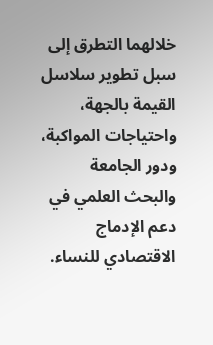خلالهما التطرق إلى سبل تطوير سلاسل القيمة بالجهة، واحتياجات المواكبة، ودور الجامعة والبحث العلمي في دعم الإدماج الاقتصادي للنساء.